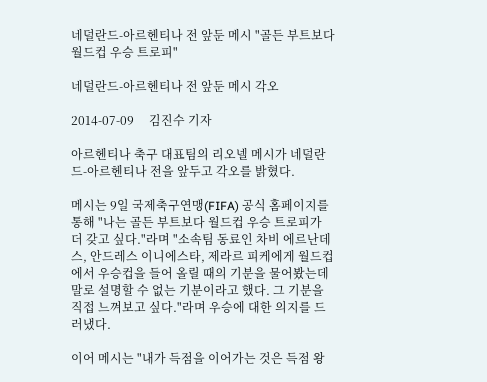네덜란드-아르헨티나 전 앞둔 메시 "골든 부트보다 월드컵 우승 트로피"

네덜란드-아르헨티나 전 앞둔 메시 각오

2014-07-09     김진수 기자

아르헨티나 축구 대표팀의 리오넬 메시가 네덜란드-아르헨티나 전을 앞두고 각오를 밝혔다.

메시는 9일 국제축구연맹(FIFA) 공식 홈페이지를 통해 "나는 골든 부트보다 월드컵 우승 트로피가 더 갖고 싶다."라며 "소속팀 동료인 차비 에르난데스, 안드레스 이니에스타, 제라르 피케에게 월드컵에서 우승컵을 들어 올릴 때의 기분을 물어봤는데 말로 설명할 수 없는 기분이라고 했다. 그 기분을 직접 느껴보고 싶다."라며 우승에 대한 의지를 드러냈다.

이어 메시는 "내가 득점을 이어가는 것은 득점 왕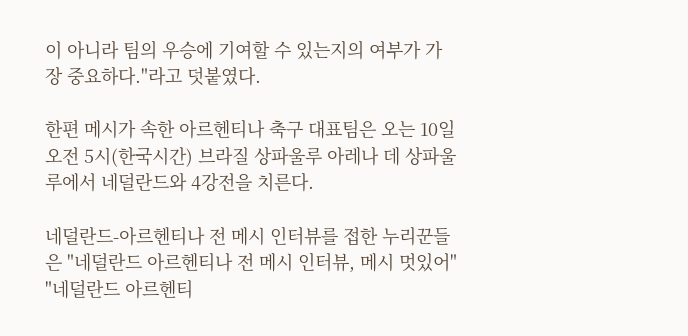이 아니라 팀의 우승에 기여할 수 있는지의 여부가 가장 중요하다."라고 덧붙였다.

한편 메시가 속한 아르헨티나 축구 대표팀은 오는 10일 오전 5시(한국시간) 브라질 상파울루 아레나 데 상파울루에서 네덜란드와 4강전을 치른다.

네덜란드-아르헨티나 전 메시 인터뷰를 접한 누리꾼들은 "네덜란드 아르헨티나 전 메시 인터뷰, 메시 멋있어" "네덜란드 아르헨티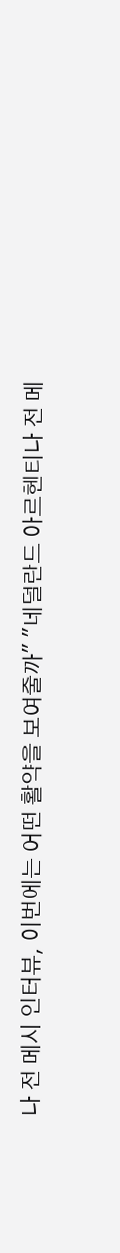나 전 메시 인터뷰, 이번에는 어떤 활약을 보여줄까" "네덜란드 아르헨티나 전 메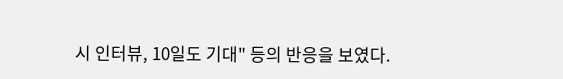시 인터뷰, 10일도 기대" 등의 반응을 보였다.